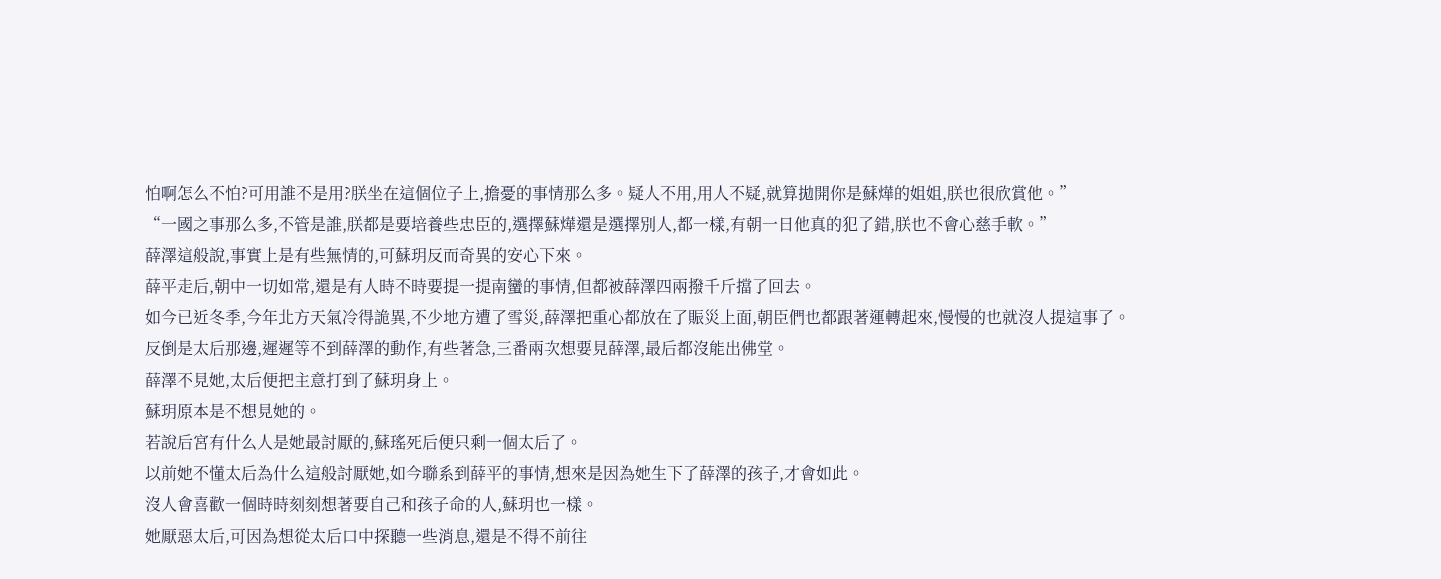怕啊怎么不怕?可用誰不是用?朕坐在這個位子上,擔憂的事情那么多。疑人不用,用人不疑,就算拋開你是蘇燁的姐姐,朕也很欣賞他。”
“一國之事那么多,不管是誰,朕都是要培養些忠臣的,選擇蘇燁還是選擇別人,都一樣,有朝一日他真的犯了錯,朕也不會心慈手軟。”
薛澤這般說,事實上是有些無情的,可蘇玥反而奇異的安心下來。
薛平走后,朝中一切如常,還是有人時不時要提一提南蠻的事情,但都被薛澤四兩撥千斤擋了回去。
如今已近冬季,今年北方天氣冷得詭異,不少地方遭了雪災,薛澤把重心都放在了賑災上面,朝臣們也都跟著運轉起來,慢慢的也就沒人提這事了。
反倒是太后那邊,遲遲等不到薛澤的動作,有些著急,三番兩次想要見薛澤,最后都沒能出佛堂。
薛澤不見她,太后便把主意打到了蘇玥身上。
蘇玥原本是不想見她的。
若說后宮有什么人是她最討厭的,蘇瑤死后便只剩一個太后了。
以前她不懂太后為什么這般討厭她,如今聯系到薛平的事情,想來是因為她生下了薛澤的孩子,才會如此。
沒人會喜歡一個時時刻刻想著要自己和孩子命的人,蘇玥也一樣。
她厭惡太后,可因為想從太后口中探聽一些消息,還是不得不前往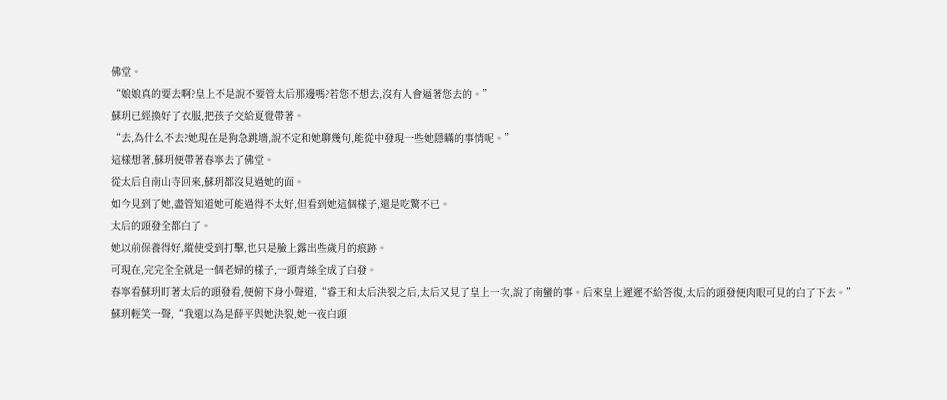佛堂。
“娘娘真的要去啊?皇上不是說不要管太后那邊嗎?若您不想去,沒有人會逼著您去的。”
蘇玥已經換好了衣服,把孩子交給夏覺帶著。
“去,為什么不去?她現在是狗急跳墻,說不定和她聊幾句,能從中發現一些她隱瞞的事情呢。”
這樣想著,蘇玥便帶著春寧去了佛堂。
從太后自南山寺回來,蘇玥都沒見過她的面。
如今見到了她,盡管知道她可能過得不太好,但看到她這個樣子,還是吃驚不已。
太后的頭發全都白了。
她以前保養得好,縱使受到打擊,也只是臉上露出些歲月的痕跡。
可現在,完完全全就是一個老婦的樣子,一頭青絲全成了白發。
春寧看蘇玥盯著太后的頭發看,便俯下身小聲道,“睿王和太后決裂之后,太后又見了皇上一次,說了南蠻的事。后來皇上遲遲不給答復,太后的頭發便肉眼可見的白了下去。”
蘇玥輕笑一聲,“我還以為是薛平與她決裂,她一夜白頭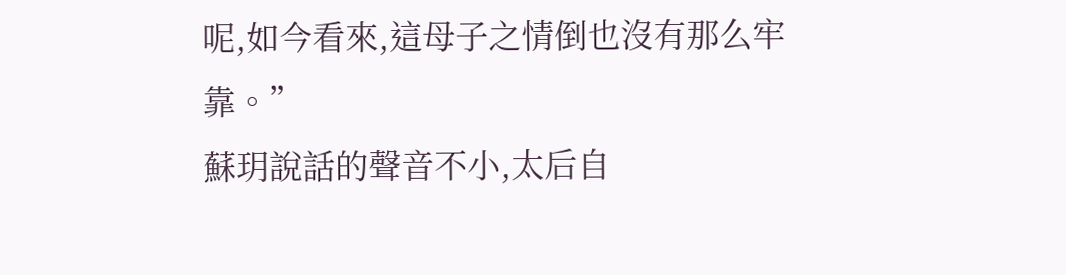呢,如今看來,這母子之情倒也沒有那么牢靠。”
蘇玥說話的聲音不小,太后自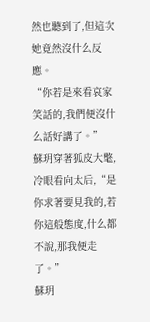然也聽到了,但這次她竟然沒什么反應。
“你若是來看哀家笑話的,我們便沒什么話好講了。”
蘇玥穿著狐皮大氅,冷眼看向太后,“是你求著要見我的,若你這般態度,什么都不說,那我便走了。”
蘇玥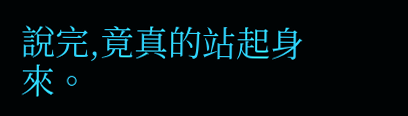說完,竟真的站起身來。